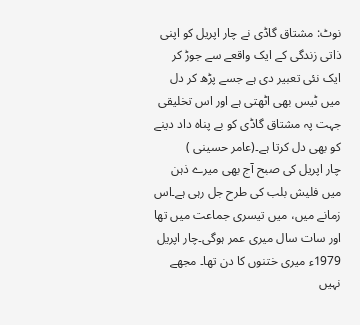نوٹ: مشتاق گاڈی نے چار اپریل کو اپنی ذاتی زندگی کے ایک واقعے سے جوڑ کر ایک نئی تعبیر دی ہے جسے پڑھ کر دل میں ٹیس بھی اٹھتی ہے اور اس تخلیقی جہت پہ مشتاق گاڈی کو بے پناہ داد دینے کو بھی دل کرتا ہے۔(عامر حسینی )
چار اپریل کی صبح آج بھی میرے ذہن میں فلیش بلب کی طرح جل رہی ہے۔اس زمانے میں، میں تیسری جماعت میں تھا اور سات سال میری عمر ہوگی۔چار اپریل 1979ء میری ختنوں کا دن تھا۔ مجھے نہیں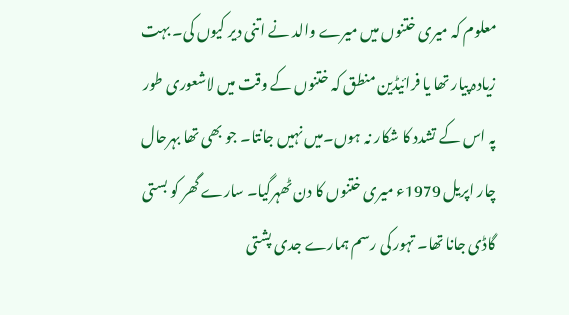معلوم کہ میری ختنوں میں میرے والد نے اتنی دیر کیوں کی۔ بہت زیادہ پیار تھا یا فرائیڈین منطق کہ ختنوں کے وقت میں لاشعوری طور پہ اس کے تشدد کا شکار نہ ہوں۔میں نہیں جانتا۔ جو بھی تھا بہرحال چار اپریل 1979ء میری ختنوں کا دن ٹھہرگیا۔ سارے گھر کو بستی گاڈی جانا تھا۔ تہور کی رسم ہمارے جدی پشتی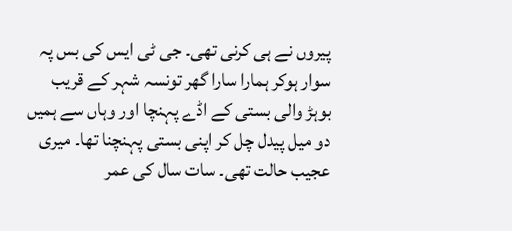پیروں نے ہی کرنی تھی۔ جی ٹی ایس کی بس پہ سوار ہوکر ہمارا سارا گھر تونسہ شہر کے قریب بوہڑ والی بستی کے اڈے پہنچا اور وہاں سے ہمیں دو میل پیدل چل کر اپنی بستی پہنچنا تھا۔ میری عجیب حالت تھی۔ سات سال کی عمر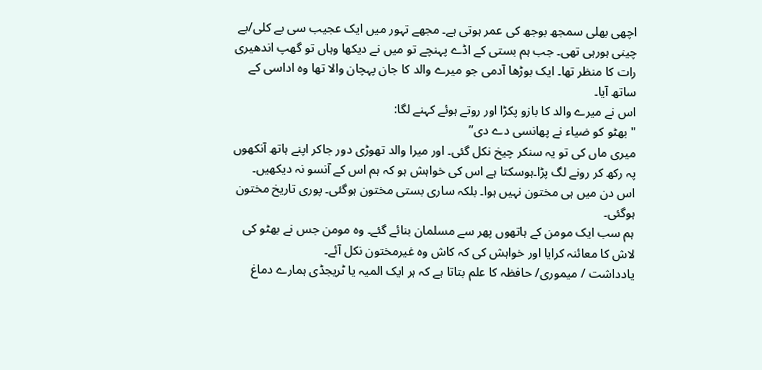اچھی بھلی سمجھ بوجھ کی عمر ہوتی ہے۔ مجھے تہور میں ایک عجیب سی بے کلی/بے چینی ہورہی تھی۔ جب ہم بستی کے اڈے پہنچے تو میں نے دیکھا وہاں تو گھپ اندھیری رات کا منظر تھا۔ ایک بوڑھا آدمی جو میرے والد کا جان پہچان والا تھا وہ اداسی کے ساتھ آیا۔
اس نے میرے والد کا بازو پکڑا اور روتے ہوئے کہنے لگا:
"بھٹو کو ضیاء نے پھانسی دے دی”
میری ماں کی تو یہ سنکر چیخ نکل گئی۔ اور میرا والد تھوڑی دور جاکر اپنے ہاتھ آنکھوں پہ رکھ کر رونے لگ پڑا۔ہوسکتا ہے اس کی خواہش ہو کہ ہم اس کے آنسو نہ دیکھیں۔
اس دن میں ہی مختون نہیں ہوا۔ بلکہ ساری بستی مختون ہوگئی۔ پوری تاریخ مختون ہوگئی۔
ہم سب ایک مومن کے ہاتھوں پھر سے مسلمان بنائے گئے۔ وہ مومن جس نے بھٹو کی لاش کا معائنہ کرایا اور خواہش کی کہ کاش وہ غیرمختون نکل آئے۔
یادداشت / میموری/ حافظہ کا علم بتاتا ہے کہ ہر ایک المیہ یا ٹریجڈی ہمارے دماغ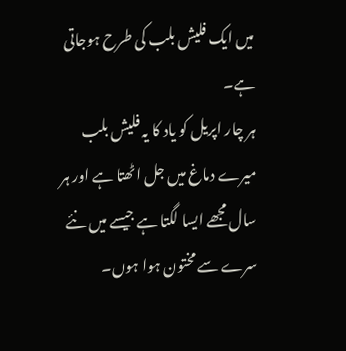میں ایک فلیش بلب کی طرح ہوجاتی ہے۔
ہر چار اپریل کو یاد کا یہ فلیش بلب میرے دماغ میں جل اٹھتا ہے اور ہر سال مجھے ایسا لگتا ہے جیسے میں نئے سرے سے مختون ہوا ہوں۔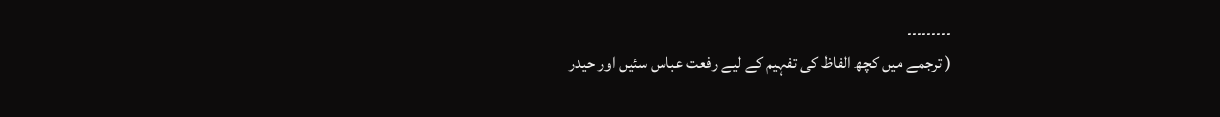۔۔۔۔۔۔۔۔۔
( ترجمے میں کچھ الفاظ کی تفہیم کے لیے رفعت عباس سئیں اور حیدر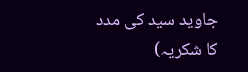جاوید سید کی مدد کا شکریہ)